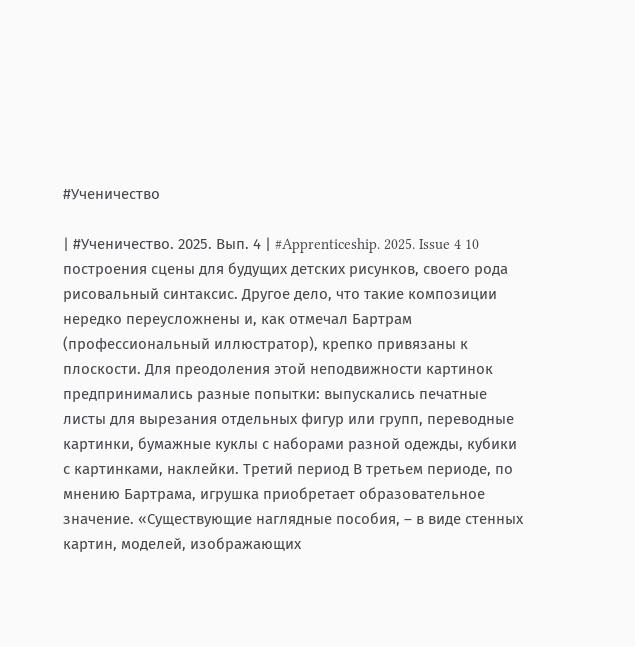#Ученичество

| #Ученичество. 2025. Вып. 4 | #Apprenticeship. 2025. Issue 4 10 построения сцены для будущих детских рисунков, своего рода рисовальный синтаксис. Другое дело, что такие композиции нередко переусложнены и, как отмечал Бартрам (профессиональный иллюстратор), крепко привязаны к плоскости. Для преодоления этой неподвижности картинок предпринимались разные попытки: выпускались печатные листы для вырезания отдельных фигур или групп, переводные картинки, бумажные куклы с наборами разной одежды, кубики с картинками, наклейки. Третий период В третьем периоде, по мнению Бартрама, игрушка приобретает образовательное значение. «Существующие наглядные пособия, – в виде стенных картин, моделей, изображающих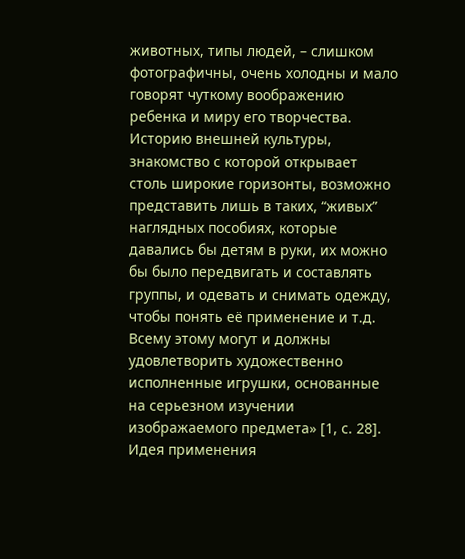животных, типы людей, – слишком фотографичны, очень холодны и мало говорят чуткому воображению ребенка и миру его творчества. Историю внешней культуры, знакомство с которой открывает столь широкие горизонты, возможно представить лишь в таких, “живых” наглядных пособиях, которые давались бы детям в руки, их можно бы было передвигать и составлять группы, и одевать и снимать одежду, чтобы понять её применение и т.д. Всему этому могут и должны удовлетворить художественно исполненные игрушки, основанные на серьезном изучении изображаемого предмета» [1, с. 28]. Идея применения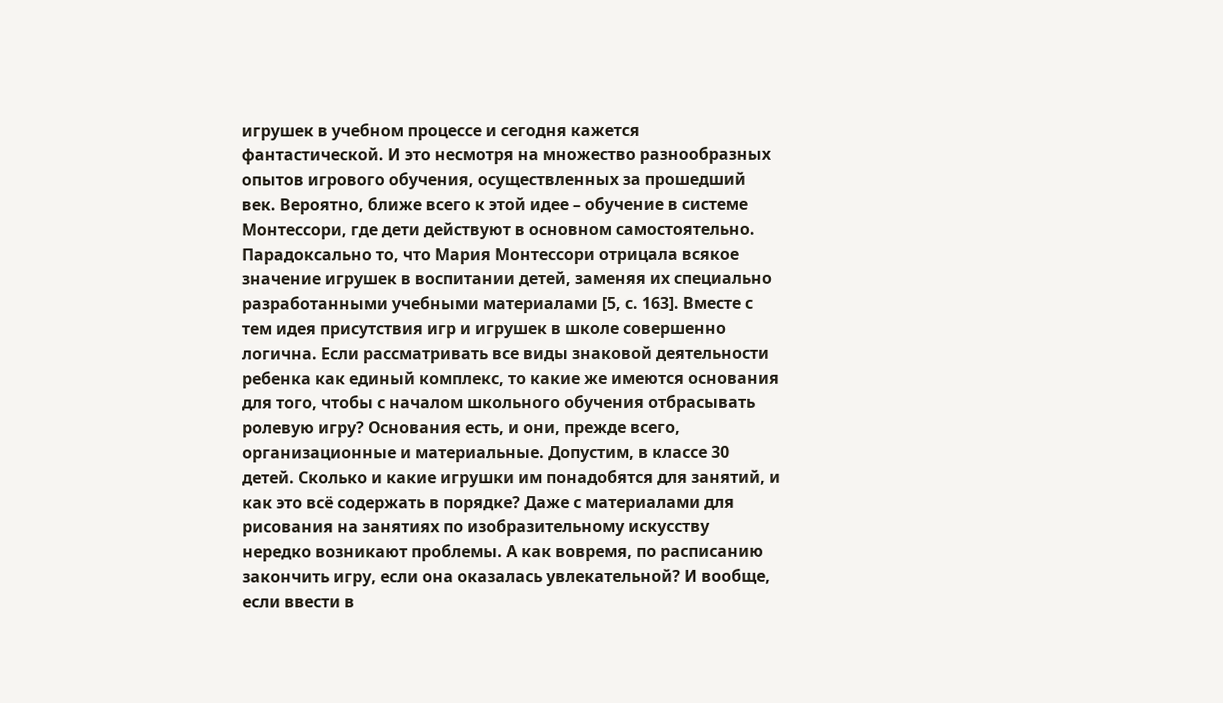игрушек в учебном процессе и сегодня кажется фантастической. И это несмотря на множество разнообразных опытов игрового обучения, осуществленных за прошедший век. Вероятно, ближе всего к этой идее – обучение в системе Монтессори, где дети действуют в основном самостоятельно. Парадоксально то, что Мария Монтессори отрицала всякое значение игрушек в воспитании детей, заменяя их специально разработанными учебными материалами [5, с. 163]. Вместе с тем идея присутствия игр и игрушек в школе совершенно логична. Если рассматривать все виды знаковой деятельности ребенка как единый комплекс, то какие же имеются основания для того, чтобы с началом школьного обучения отбрасывать ролевую игру? Основания есть, и они, прежде всего, организационные и материальные. Допустим, в классе 30 детей. Сколько и какие игрушки им понадобятся для занятий, и как это всё содержать в порядке? Даже с материалами для рисования на занятиях по изобразительному искусству нередко возникают проблемы. А как вовремя, по расписанию закончить игру, если она оказалась увлекательной? И вообще, если ввести в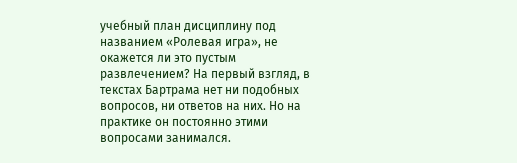учебный план дисциплину под названием «Ролевая игра», не окажется ли это пустым развлечением? На первый взгляд, в текстах Бартрама нет ни подобных вопросов, ни ответов на них. Но на практике он постоянно этими вопросами занимался.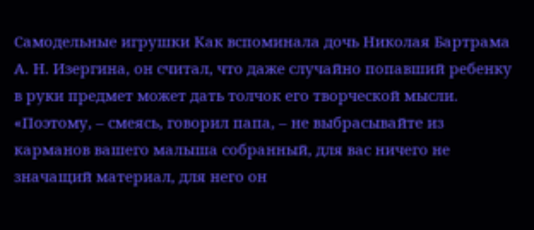Самодельные игрушки Как вспоминала дочь Николая Бартрама А. Н. Изергина, он считал, что даже случайно попавший ребенку в руки предмет может дать толчок его творческой мысли. «Поэтому, – смеясь, говорил папа, – не выбрасывайте из карманов вашего малыша собранный, для вас ничего не значащий материал, для него он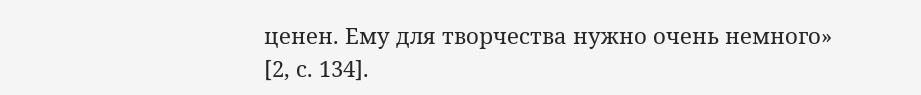ценен. Ему для творчества нужно очень немного» [2, с. 134].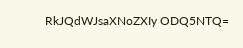RkJQdWJsaXNoZXIy ODQ5NTQ=